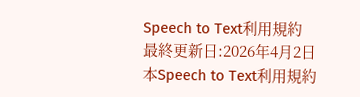Speech to Text利用規約
最終更新日:2026年4月2日
本Speech to Text利用規約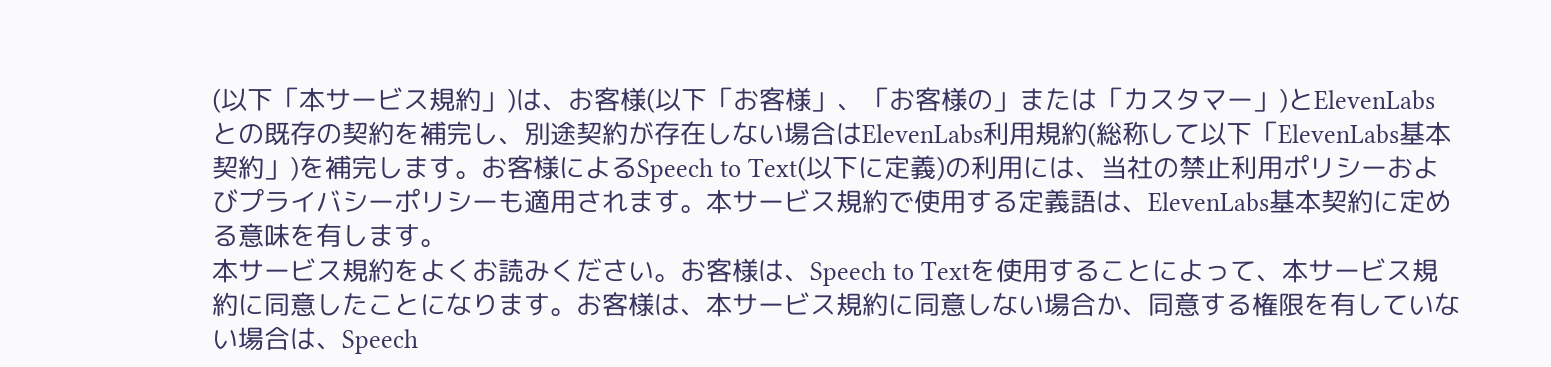(以下「本サービス規約」)は、お客様(以下「お客様」、「お客様の」または「カスタマー」)とElevenLabsとの既存の契約を補完し、別途契約が存在しない場合はElevenLabs利用規約(総称して以下「ElevenLabs基本契約」)を補完します。お客様によるSpeech to Text(以下に定義)の利用には、当社の禁止利用ポリシーおよびプライバシーポリシーも適用されます。本サービス規約で使用する定義語は、ElevenLabs基本契約に定める意味を有します。
本サービス規約をよくお読みください。お客様は、Speech to Textを使用することによって、本サービス規約に同意したことになります。お客様は、本サービス規約に同意しない場合か、同意する権限を有していない場合は、Speech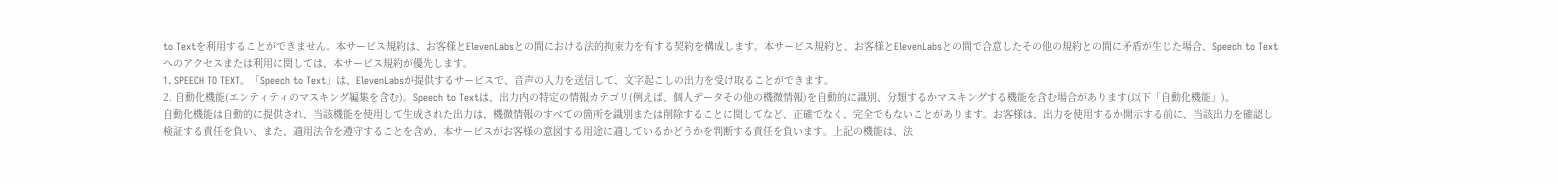to Textを利用することができません。本サービス規約は、お客様とElevenLabsとの間における法的拘束力を有する契約を構成します。本サービス規約と、お客様とElevenLabsとの間で合意したその他の規約との間に矛盾が生じた場合、Speech to Textへのアクセスまたは利用に関しては、本サービス規約が優先します。
1. SPEECH TO TEXT。「Speech to Text」は、ElevenLabsが提供するサービスで、音声の入力を送信して、文字起こしの出力を受け取ることができます。
2. 自動化機能(エンティティのマスキング編集を含む)。Speech to Textは、出力内の特定の情報カテゴリ(例えば、個人データその他の機微情報)を自動的に識別、分類するかマスキングする機能を含む場合があります(以下「自動化機能」)。
自動化機能は自動的に提供され、当該機能を使用して生成された出力は、機微情報のすべての箇所を識別または削除することに関してなど、正確でなく、完全でもないことがあります。お客様は、出力を使用するか開示する前に、当該出力を確認し検証する責任を負い、また、適用法令を遵守することを含め、本サービスがお客様の意図する用途に適しているかどうかを判断する責任を負います。上記の機能は、法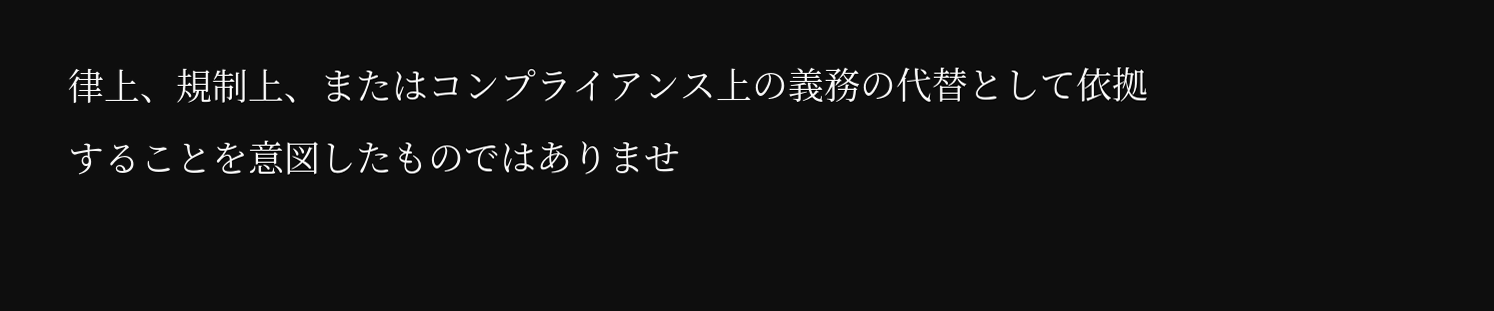律上、規制上、またはコンプライアンス上の義務の代替として依拠することを意図したものではありませ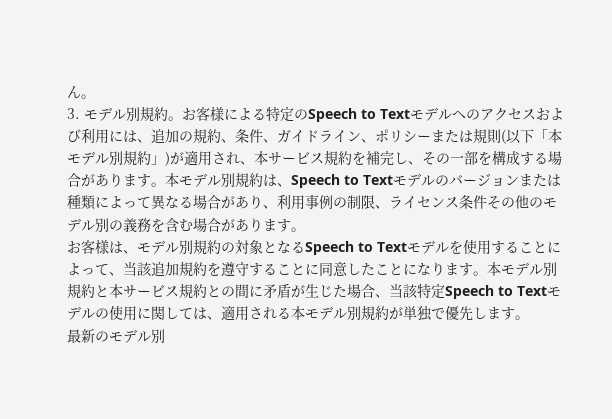ん。
3. モデル別規約。お客様による特定のSpeech to Textモデルへのアクセスおよび利用には、追加の規約、条件、ガイドライン、ポリシーまたは規則(以下「本モデル別規約」)が適用され、本サービス規約を補完し、その一部を構成する場合があります。本モデル別規約は、Speech to Textモデルのバージョンまたは種類によって異なる場合があり、利用事例の制限、ライセンス条件その他のモデル別の義務を含む場合があります。
お客様は、モデル別規約の対象となるSpeech to Textモデルを使用することによって、当該追加規約を遵守することに同意したことになります。本モデル別規約と本サービス規約との間に矛盾が生じた場合、当該特定Speech to Textモデルの使用に関しては、適用される本モデル別規約が単独で優先します。
最新のモデル別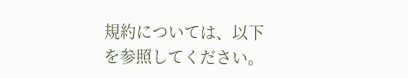規約については、以下を参照してください。